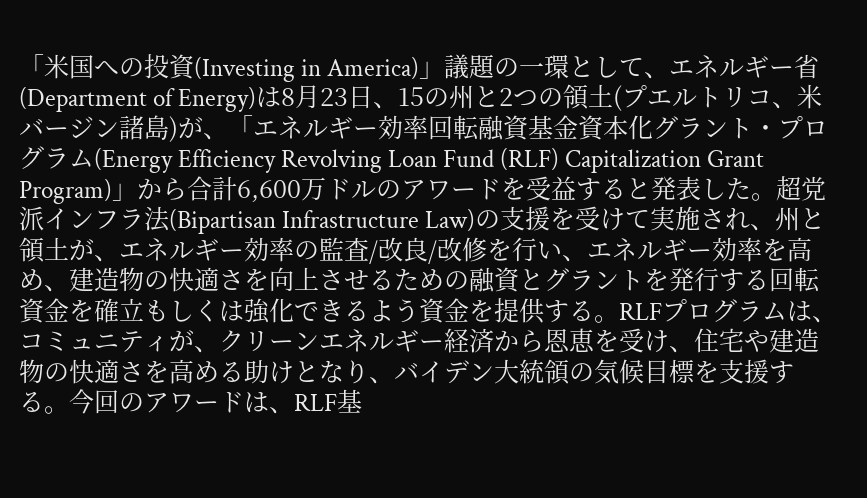「米国への投資(Investing in America)」議題の一環として、エネルギー省(Department of Energy)は8月23日、15の州と2つの領土(プエルトリコ、米バージン諸島)が、「エネルギー効率回転融資基金資本化グラント・プログラム(Energy Efficiency Revolving Loan Fund (RLF) Capitalization Grant Program)」から合計6,600万ドルのアワードを受益すると発表した。超党派インフラ法(Bipartisan Infrastructure Law)の支援を受けて実施され、州と領土が、エネルギー効率の監査/改良/改修を行い、エネルギー効率を高め、建造物の快適さを向上させるための融資とグラントを発行する回転資金を確立もしくは強化できるよう資金を提供する。RLFプログラムは、コミュニティが、クリーンエネルギー経済から恩恵を受け、住宅や建造物の快適さを高める助けとなり、バイデン大統領の気候目標を支援する。今回のアワードは、RLF基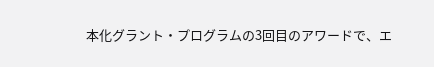本化グラント・プログラムの3回目のアワードで、エ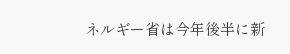ネルギー省は今年後半に新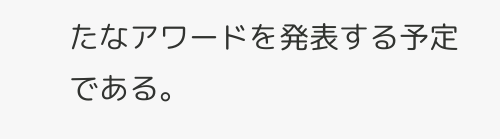たなアワードを発表する予定である。